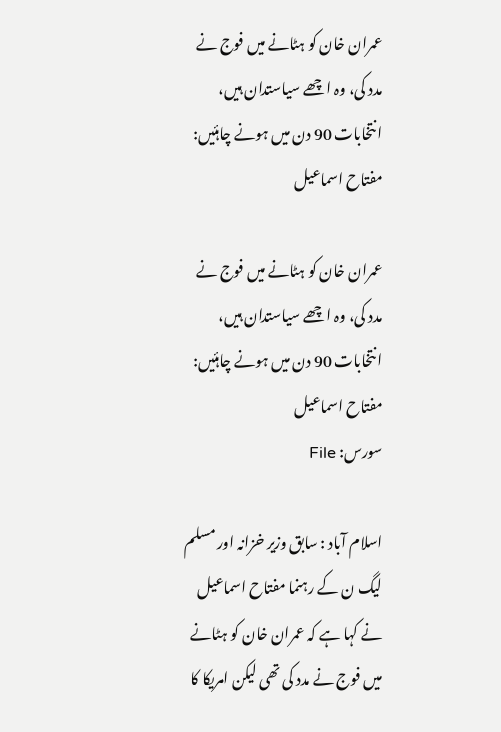عمران خان کو ہٹانے میں فوج نے مدد کی، وہ اچھے سیاستدان ہیں، انتخابات 90 دن میں ہونے چاہئیں: مفتاح اسماعیل

عمران خان کو ہٹانے میں فوج نے مدد کی، وہ اچھے سیاستدان ہیں، انتخابات 90 دن میں ہونے چاہئیں: مفتاح اسماعیل
سورس: File

اسلام آباد : سابق وزیر خزانہ اور مسلم لیگ ن کے رہنما مفتاح اسماعیل نے کہا ہے کہ عمران خان کو ہٹانے میں فوج نے مدد کی تھی لیکن امریکا کا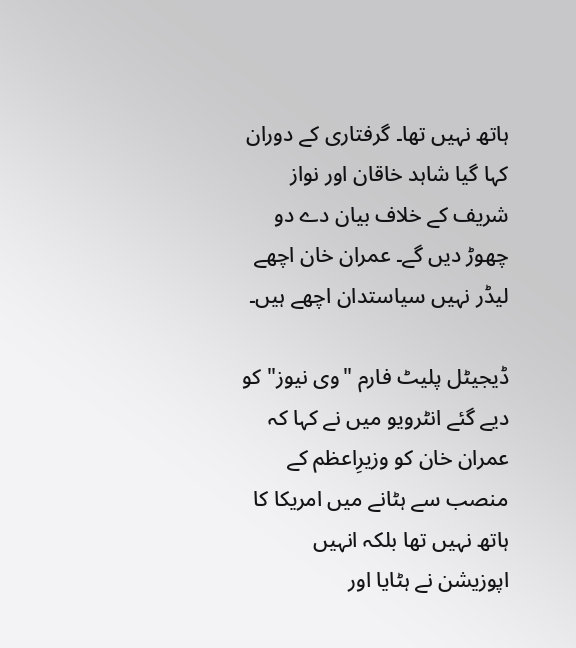ہاتھ نہیں تھا۔ گرفتاری کے دوران کہا گیا شاہد خاقان اور نواز شریف کے خلاف بیان دے دو چھوڑ دیں گے۔ عمران خان اچھے لیڈر نہیں سیاستدان اچھے ہیں۔

ڈیجیٹل پلیٹ فارم "وی نیوز" کو دیے گئے انٹرویو میں نے کہا کہ عمران خان کو وزیرِاعظم کے منصب سے ہٹانے میں امریکا کا ہاتھ نہیں تھا بلکہ انہیں اپوزیشن نے ہٹایا اور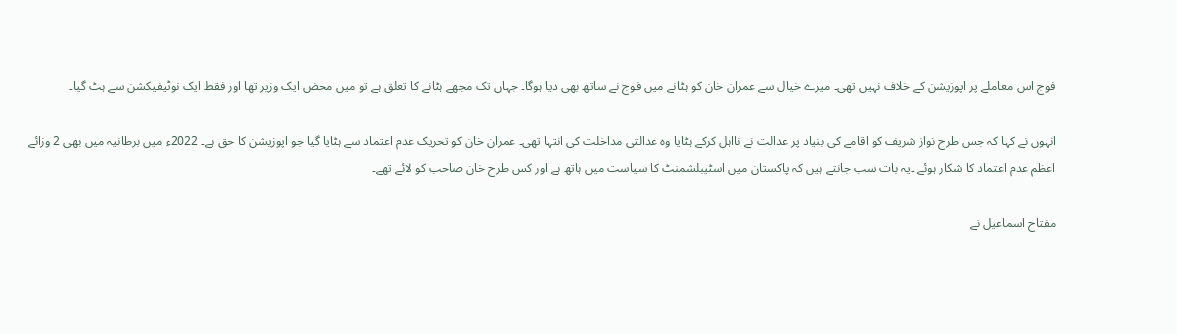فوج اس معاملے پر اپوزیشن کے خلاف نہیں تھی۔ میرے خیال سے عمران خان کو ہٹانے میں فوج نے ساتھ بھی دیا ہوگا۔ جہاں تک مجھے ہٹانے کا تعلق ہے تو میں محض ایک وزیر تھا اور فقط ایک نوٹیفیکشن سے ہٹ گیا۔

انہوں نے کہا کہ جس طرح نواز شریف کو اقامے کی بنیاد پر عدالت نے نااہل کرکے ہٹایا وہ عدالتی مداخلت کی انتہا تھی۔ عمران خان کو تحریک عدم اعتماد سے ہٹایا گیا جو اپوزیشن کا حق ہے۔ 2022ء میں برطانیہ میں بھی 2 وزائے اعظم عدم اعتماد کا شکار ہوئے ۔یہ بات سب جانتے ہیں کہ پاکستان میں اسٹیبلشمنٹ کا سیاست میں ہاتھ ہے اور کس طرح خان صاحب کو لائے تھے۔

مفتاح اسماعیل نے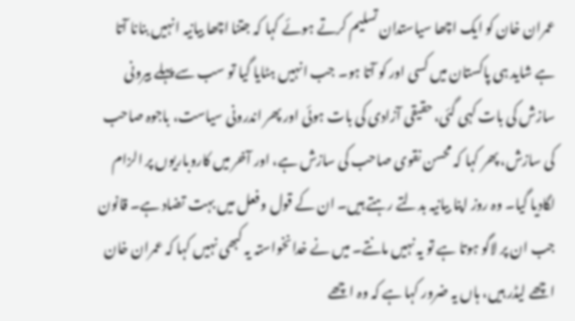عمران خان کو ایک اچھا سیاستدان تسلیم کرتے ہوئے کہا کہ جتنا اچھا بیانیہ انہیں بنانا آتا ہے شاید ہی پاکستان میں کسی اور کو آتا ہو۔ جب انہیں ہٹایا گیا تو سب سے پہلے بیرونی سازش کی بات کہی گئی، حقیقی آزادی کی بات ہوئی اور پھر اندرونی سیاست، باجوہ صاحب کی سازش، پھر کہا کہ محسن نقوی صاحب کی سازش ہے، اور آخر میں کاروباریوں پر الزام لگادیا گیا۔ وہ روز اپنا بیانیہ بدلتے رہتے ہیں۔ ان کے قول و فعل میں بہت تضاد ہے۔ قانون جب ان پر لاگو ہوتا ہے تو یہ نہیں مانتے۔ میں نے خدانخواستہ یہ کبھی نہیں کہا کہ عمران خان اچھے لیڈر ہیں، ہاں یہ ضرور کہا ہے کہ وہ اچھے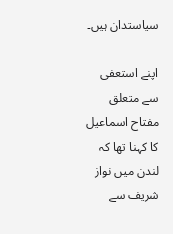سیاستدان ہیں۔

اپنے استعفی سے متعلق مفتاح اسماعیل کا کہنا تھا کہ لندن میں نواز شریف سے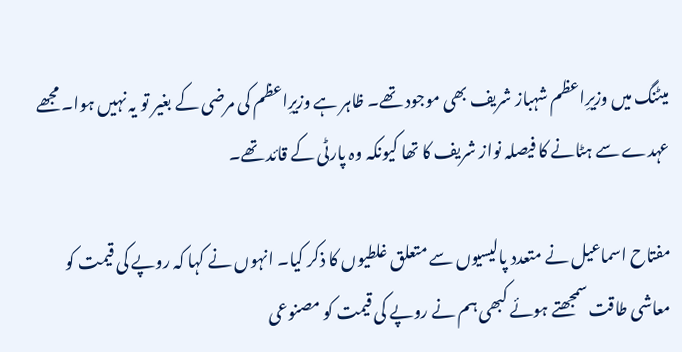میٹنگ میں وزیرِاعظم شہباز شریف بھی موجود تھے۔ ظاہر ہے وزیرِاعظم کی مرضی کے بغیر تو یہ نہیں ہوا۔ مجھے عہدے سے ہٹانے کا فیصلہ نواز شریف کا تھا کیونکہ وہ پارٹی کے قائد تھے۔

مفتاح اسماعیل نے متعدد پالیسیوں سے متعلق غلطیوں کا ذکر کیا۔ انہوں نے کہا کہ روپے کی قیمت کو معاشی طاقت سمجھتے ہوئے کبھی ہم نے روپے کی قیمت کو مصنوعی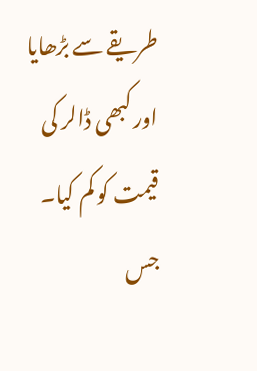طریقے سے بڑھایا اور کبھی ڈالر کی قیمت کو کم کیا۔ جس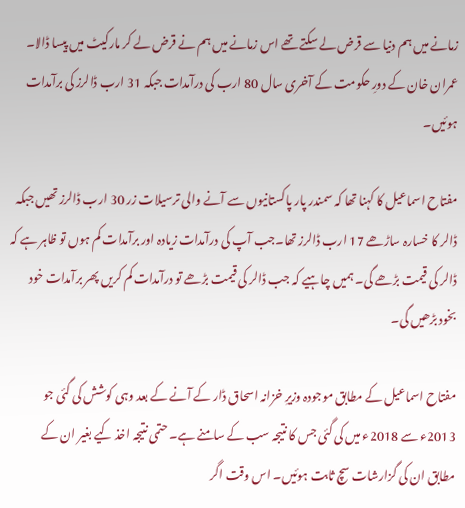زمانے میں ہم دنیا سے قرض لے سکتے تھے اس زمانے میں ہم نے قرض لے کر مارکیٹ میں پیسا ڈالا۔ عمران خان کے دورِ حکومت کے آخری سال 80 ارب کی درآمدات جبکہ 31 ارب ڈالرز کی برآمدات ہوئیں۔

مفتاح اسماعیل کا کہنا تھا کہ سمندر پار پاکستانیوں سے آنے والی ترسیلات زر 30 ارب ڈالرز تھیں جبکہ ڈالر کا خسارہ ساڑھے 17 ارب ڈالرز تھا۔جب آپ کی درآمدات زیادہ اور برآمدات کم ہوں تو ظاہر ہے کہ ڈالر کی قیمت بڑھے گی۔ ہمیں چاہیے کہ جب ڈالر کی قیمت بڑھے تو درآمدات کم کریں پھر برآمدات خود بخود بڑھیں گی۔

مفتاح اسماعیل کے مطابق موجودہ وزیرِ خزانہ اسحاق ڈار کے آنے کے بعد وہی کوشش کی گئی جو 2013ء سے 2018ء میں کی گئی جس کا نتیجہ سب کے سامنے ہے۔ حتمی نتیجہ اخذ کیے بغیر ان کے مطابق ان کی گزارشات سچ ثابت ہوئیں۔ اس وقت اگر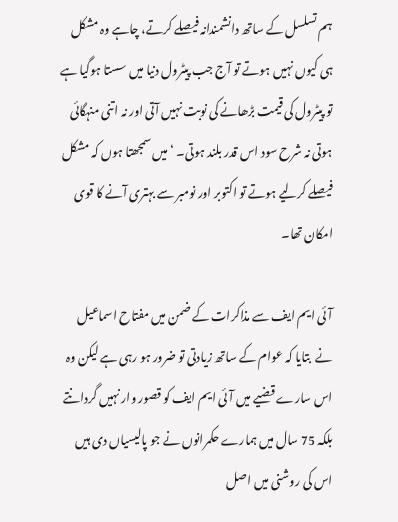ہم تسلسل کے ساتھ دانشمندانہ فیصلے کرتے، چاہے وہ مشکل ہی کیوں نہیں ہوتے تو آج جب پیٹرول دنیا میں سستا ہوگیا ہے تو پیٹرول کی قیمت بڑھانے کی نوبت نہیں آتی اور نہ اتنی منہگائی ہوتی نہ شرح سود اس قدر بلند ہوتی۔ ‘میں سمجھتا ہوں کہ مشکل فیصلے کرلیے ہوتے تو اکتوبر اور نومبر سے بہتری آنے کا قوی امکان تھا۔

آئی ایم ایف سے مذاکرات کے ضمن میں مفتاح اسماعیل نے  بتایا کہ عوام کے ساتھ زیادتی تو ضرور ہو رہی ہے لیکن وہ اس سارے قضیے میں آئی ایم ایف کو قصور وار نہیں گردانتے بلکہ 75 سال میں ہمارے حکمرانوں نے جو پالیسیاں دی ہیں اس کی روشنی میں اصل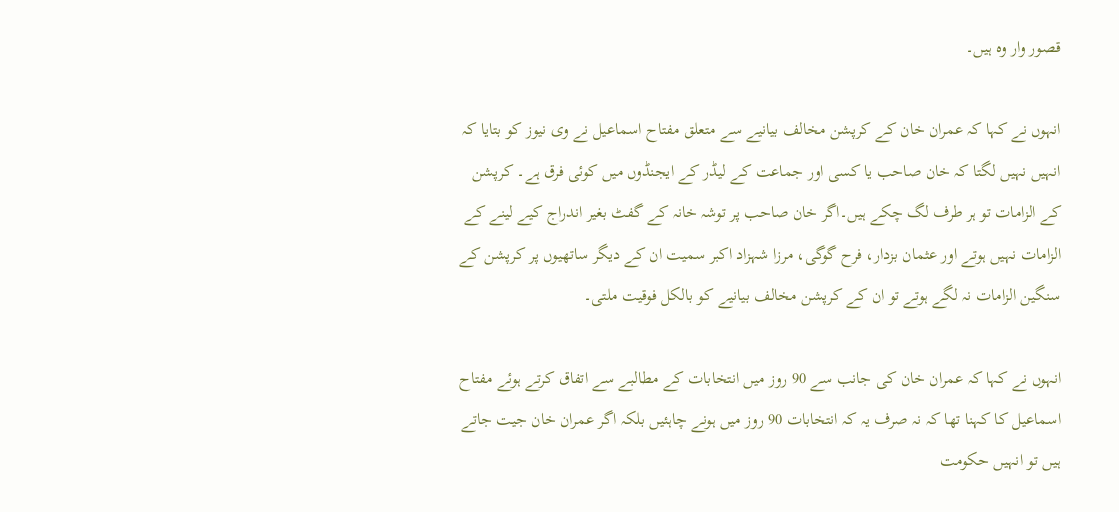قصور وار وہ ہیں۔

انہوں نے کہا کہ عمران خان کے کرپشن مخالف بیانیے سے متعلق مفتاح اسماعیل نے وی نیوز کو بتایا کہ انہیں نہیں لگتا کہ خان صاحب یا کسی اور جماعت کے لیڈر کے ایجنڈوں میں کوئی فرق ہے۔ کرپشن کے الزامات تو ہر طرف لگ چکے ہیں۔اگر خان صاحب پر توشہ خانہ کے گفٹ بغیر اندراج کیے لینے کے الزامات نہیں ہوتے اور عثمان بزدار، فرح گوگی، مرزا شہزاد اکبر سمیت ان کے دیگر ساتھیوں پر کرپشن کے سنگین الزامات نہ لگے ہوتے تو ان کے کرپشن مخالف بیانیے کو بالکل فوقیت ملتی۔

انہوں نے کہا کہ عمران خان کی جانب سے 90 روز میں انتخابات کے مطالبے سے اتفاق کرتے ہوئے مفتاح اسماعیل کا کہنا تھا کہ نہ صرف یہ کہ انتخابات 90 روز میں ہونے چاہئیں بلکہ اگر عمران خان جیت جاتے ہیں تو انہیں حکومت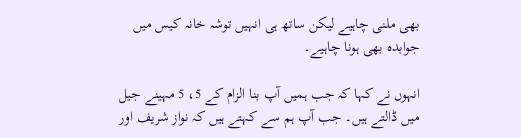بھی ملنی چاہیے لیکن ساتھ ہی انہیں توشہ خانہ کیس میں جوابدہ بھی ہونا چاہیے۔

انہوں نے کہا کہ جب ہمیں آپ بنا الزام کے 5، 5 مہینے جیل میں ڈالتے ہیں۔ جب آپ ہم سے کہتے ہیں کہ نواز شریف اور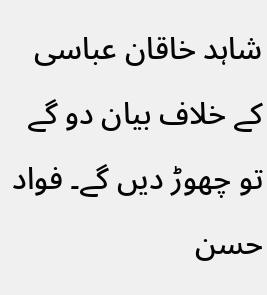شاہد خاقان عباسی کے خلاف بیان دو گے تو چھوڑ دیں گے۔ فواد حسن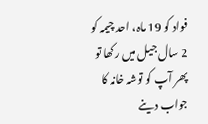فواد کو 19 ماہ، احد چیمہ کو 2 سال جیل میں رکھا تو پھر آپ کو توشہ خانہ کا جواب دینے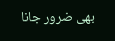بھی ضرور جانا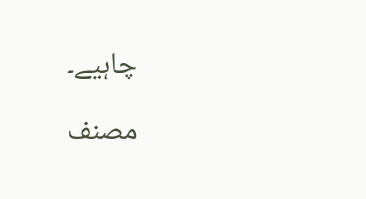چاہیے۔

مصنف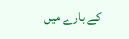کے بارے میں